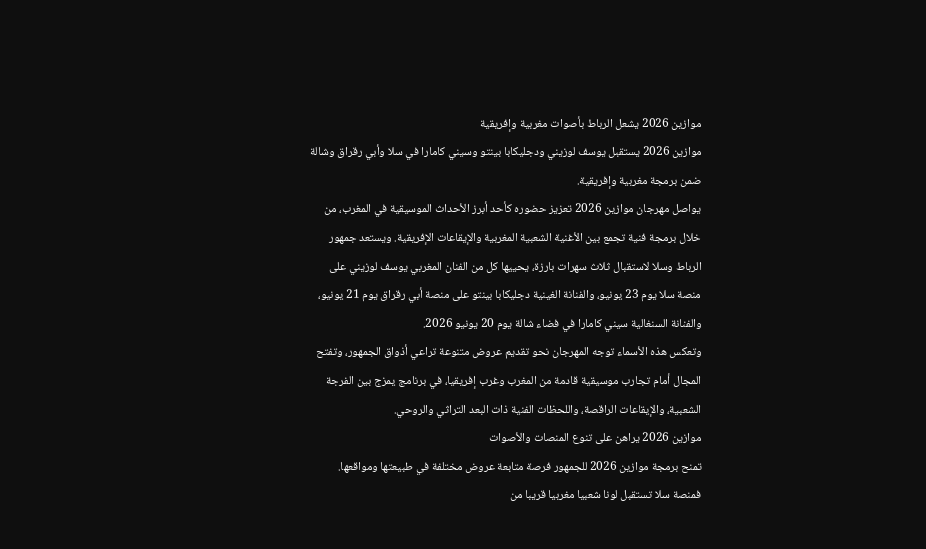موازين 2026 يشعل الرباط بأصوات مغربية وإفريقية
موازين 2026 يستقبل يوسف لوزيني ودجليكابا بينتو وسيني كامارا في سلا وأبي رقراق وشالة ضمن برمجة مغربية وإفريقية.
يواصل مهرجان موازين 2026 تعزيز حضوره كأحد أبرز الأحداث الموسيقية في المغرب، من خلال برمجة فنية تجمع بين الأغنية الشعبية المغربية والإيقاعات الإفريقية. ويستعد جمهور الرباط وسلا لاستقبال ثلاث سهرات بارزة، يحييها كل من الفنان المغربي يوسف لوزيني على منصة سلا يوم 23 يونيو، والفنانة الغينية دجليكابا بينتو على منصة أبي رقراق يوم 21 يونيو، والفنانة السنغالية سيني كامارا في فضاء شالة يوم 20 يونيو 2026.
وتعكس هذه الأسماء توجه المهرجان نحو تقديم عروض متنوعة تراعي أذواق الجمهور، وتفتح المجال أمام تجارب موسيقية قادمة من المغرب وغرب إفريقيا، في برنامج يمزج بين الفرجة الشعبية، والإيقاعات الراقصة، واللحظات الفنية ذات البعد التراثي والروحي.
موازين 2026 يراهن على تنوع المنصات والأصوات
تمنح برمجة موازين 2026 للجمهور فرصة متابعة عروض مختلفة في طبيعتها ومواقعها. فمنصة سلا تستقبل لونا شعبيا مغربيا قريبا من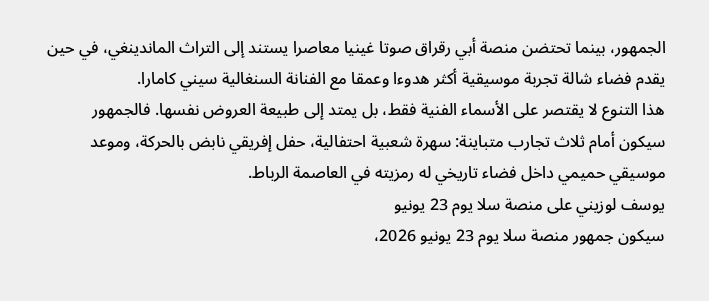الجمهور، بينما تحتضن منصة أبي رقراق صوتا غينيا معاصرا يستند إلى التراث الماندينغي، في حين يقدم فضاء شالة تجربة موسيقية أكثر هدوءا وعمقا مع الفنانة السنغالية سيني كامارا.
هذا التنوع لا يقتصر على الأسماء الفنية فقط، بل يمتد إلى طبيعة العروض نفسها. فالجمهور سيكون أمام ثلاث تجارب متباينة: سهرة شعبية احتفالية، حفل إفريقي نابض بالحركة، وموعد موسيقي حميمي داخل فضاء تاريخي له رمزيته في العاصمة الرباط.
يوسف لوزيني على منصة سلا يوم 23 يونيو
سيكون جمهور منصة سلا يوم 23 يونيو 2026،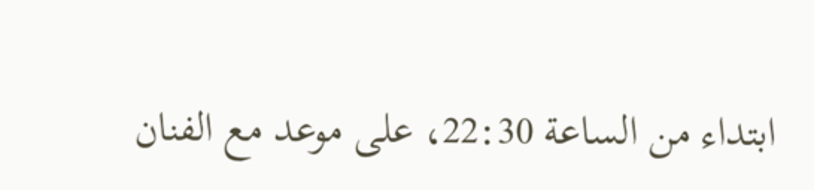ابتداء من الساعة 22:30، على موعد مع الفنان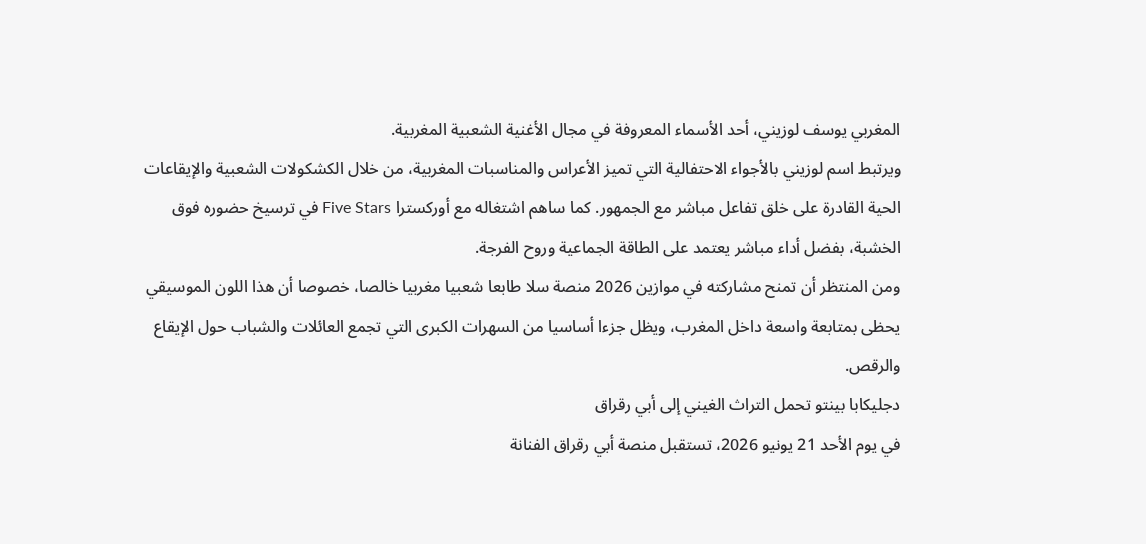المغربي يوسف لوزيني، أحد الأسماء المعروفة في مجال الأغنية الشعبية المغربية.
ويرتبط اسم لوزيني بالأجواء الاحتفالية التي تميز الأعراس والمناسبات المغربية، من خلال الكشكولات الشعبية والإيقاعات الحية القادرة على خلق تفاعل مباشر مع الجمهور. كما ساهم اشتغاله مع أوركسترا Five Stars في ترسيخ حضوره فوق الخشبة، بفضل أداء مباشر يعتمد على الطاقة الجماعية وروح الفرجة.
ومن المنتظر أن تمنح مشاركته في موازين 2026 منصة سلا طابعا شعبيا مغربيا خالصا، خصوصا أن هذا اللون الموسيقي يحظى بمتابعة واسعة داخل المغرب، ويظل جزءا أساسيا من السهرات الكبرى التي تجمع العائلات والشباب حول الإيقاع والرقص.
دجليكابا بينتو تحمل التراث الغيني إلى أبي رقراق
في يوم الأحد 21 يونيو 2026، تستقبل منصة أبي رقراق الفنانة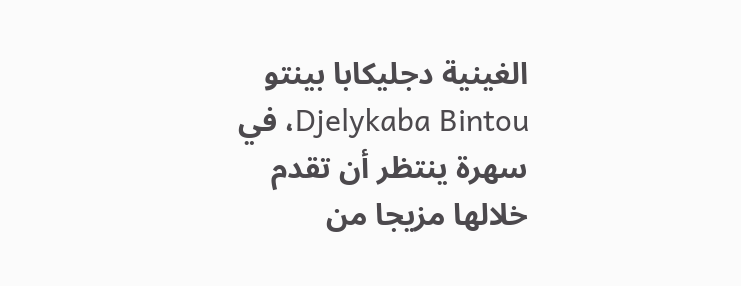الغينية دجليكابا بينتو Djelykaba Bintou، في سهرة ينتظر أن تقدم خلالها مزيجا من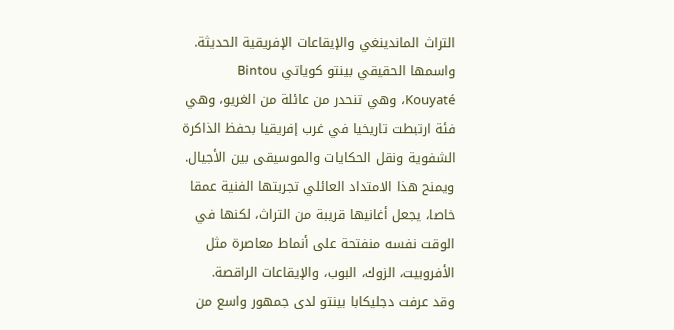التراث الماندينغي والإيقاعات الإفريقية الحديثة.
واسمها الحقيقي بينتو كوياتي Bintou Kouyaté، وهي تنحدر من عائلة من الغريو، وهي فئة ارتبطت تاريخيا في غرب إفريقيا بحفظ الذاكرة الشفوية ونقل الحكايات والموسيقى بين الأجيال. ويمنح هذا الامتداد العائلي تجربتها الفنية عمقا خاصا، يجعل أغانيها قريبة من التراث، لكنها في الوقت نفسه منفتحة على أنماط معاصرة مثل الأفروبيت، الزوك، البوب، والإيقاعات الراقصة.
وقد عرفت دجليكابا بينتو لدى جمهور واسع من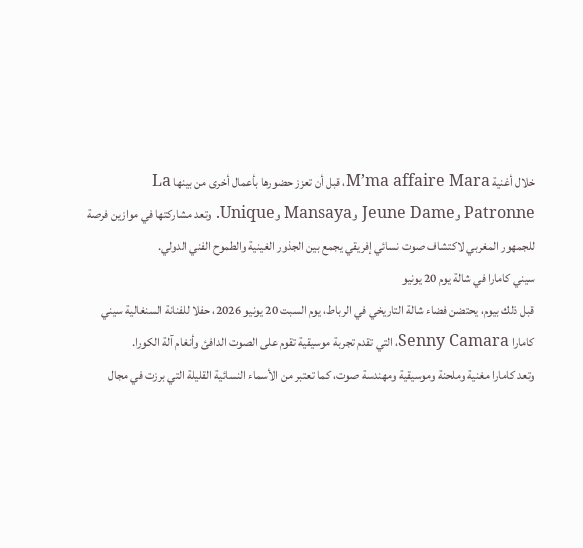خلال أغنية M’ma affaire Mara، قبل أن تعزز حضورها بأعمال أخرى من بينها La Patronne وJeune Dame وMansaya وUnique. وتعد مشاركتها في موازين فرصة للجمهور المغربي لاكتشاف صوت نسائي إفريقي يجمع بين الجذور الغينية والطموح الفني الدولي.
سيني كامارا في شالة يوم 20 يونيو
قبل ذلك بيوم، يحتضن فضاء شالة التاريخي في الرباط، يوم السبت 20 يونيو 2026، حفلا للفنانة السنغالية سيني كامارا Senny Camara، التي تقدم تجربة موسيقية تقوم على الصوت الدافئ وأنغام آلة الكورا.
وتعد كامارا مغنية وملحنة وموسيقية ومهندسة صوت، كما تعتبر من الأسماء النسائية القليلة التي برزت في مجال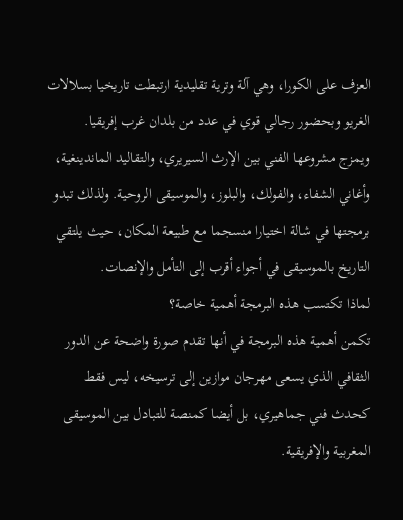العزف على الكورا، وهي آلة وترية تقليدية ارتبطت تاريخيا بسلالات الغريو وبحضور رجالي قوي في عدد من بلدان غرب إفريقيا.
ويمزج مشروعها الفني بين الإرث السيريري، والتقاليد الماندينغية، وأغاني الشفاء، والفولك، والبلوز، والموسيقى الروحية. ولذلك تبدو برمجتها في شالة اختيارا منسجما مع طبيعة المكان، حيث يلتقي التاريخ بالموسيقى في أجواء أقرب إلى التأمل والإنصات.
لماذا تكتسب هذه البرمجة أهمية خاصة؟
تكمن أهمية هذه البرمجة في أنها تقدم صورة واضحة عن الدور الثقافي الذي يسعى مهرجان موازين إلى ترسيخه، ليس فقط كحدث فني جماهيري، بل أيضا كمنصة للتبادل بين الموسيقى المغربية والإفريقية.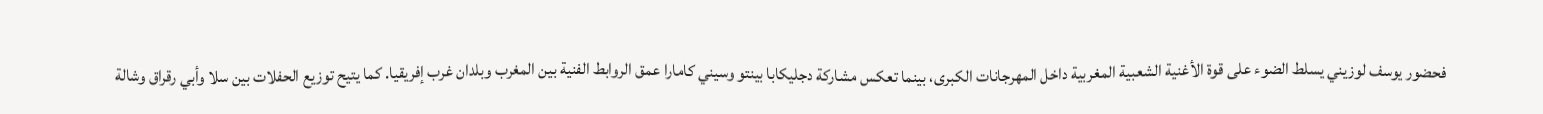فحضور يوسف لوزيني يسلط الضوء على قوة الأغنية الشعبية المغربية داخل المهرجانات الكبرى، بينما تعكس مشاركة دجليكابا بينتو وسيني كامارا عمق الروابط الفنية بين المغرب وبلدان غرب إفريقيا. كما يتيح توزيع الحفلات بين سلا وأبي رقراق وشالة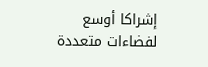إشراكا أوسع لفضاءات متعددة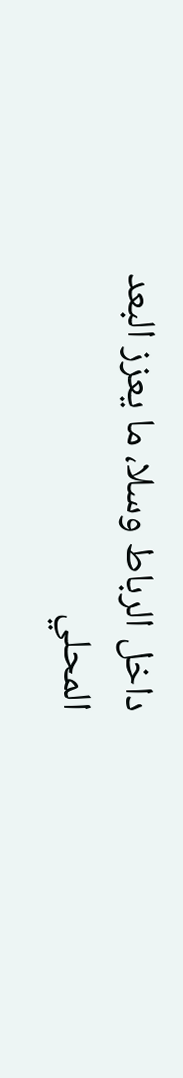داخل الرباط وسلا، ما يعزز البعد المحلي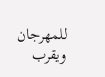للمهرجان ويقرب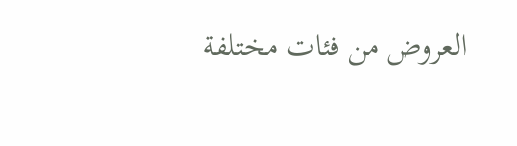العروض من فئات مختلفة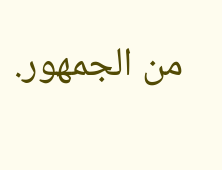من الجمهور.